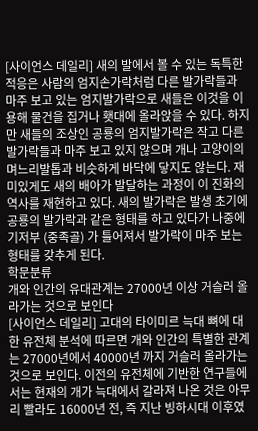[사이언스 데일리] 새의 발에서 볼 수 있는 독특한 적응은 사람의 엄지손가락처럼 다른 발가락들과 마주 보고 있는 엄지발가락으로 새들은 이것을 이용해 물건을 집거나 횃대에 올라앉을 수 있다. 하지만 새들의 조상인 공룡의 엄지발가락은 작고 다른 발가락들과 마주 보고 있지 않으며 개나 고양이의 며느리발톱과 비슷하게 바닥에 닿지도 않는다. 재미있게도 새의 배아가 발달하는 과정이 이 진화의 역사를 재현하고 있다. 새의 발가락은 발생 초기에 공룡의 발가락과 같은 형태를 하고 있다가 나중에 기저부 (중족골) 가 틀어져서 발가락이 마주 보는 형태를 갖추게 된다.
학문분류
개와 인간의 유대관계는 27000년 이상 거슬러 올라가는 것으로 보인다
[사이언스 데일리] 고대의 타이미르 늑대 뼈에 대한 유전체 분석에 따르면 개와 인간의 특별한 관계는 27000년에서 40000년 까지 거슬러 올라가는 것으로 보인다. 이전의 유전체에 기반한 연구들에서는 현재의 개가 늑대에서 갈라져 나온 것은 아무리 빨라도 16000년 전, 즉 지난 빙하시대 이후였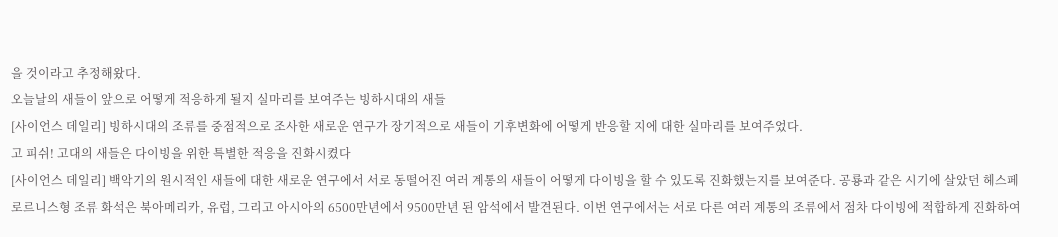을 것이라고 추정해왔다.
오늘날의 새들이 앞으로 어떻게 적응하게 될지 실마리를 보여주는 빙하시대의 새들
[사이언스 데일리] 빙하시대의 조류를 중점적으로 조사한 새로운 연구가 장기적으로 새들이 기후변화에 어떻게 반응할 지에 대한 실마리를 보여주었다.
고 피쉬! 고대의 새들은 다이빙을 위한 특별한 적응을 진화시켰다
[사이언스 데일리] 백악기의 원시적인 새들에 대한 새로운 연구에서 서로 동떨어진 여러 계통의 새들이 어떻게 다이빙을 할 수 있도록 진화했는지를 보여준다. 공룡과 같은 시기에 살았던 헤스페로르니스형 조류 화석은 북아메리카, 유럽, 그리고 아시아의 6500만년에서 9500만년 된 암석에서 발견된다. 이번 연구에서는 서로 다른 여러 계통의 조류에서 점차 다이빙에 적합하게 진화하여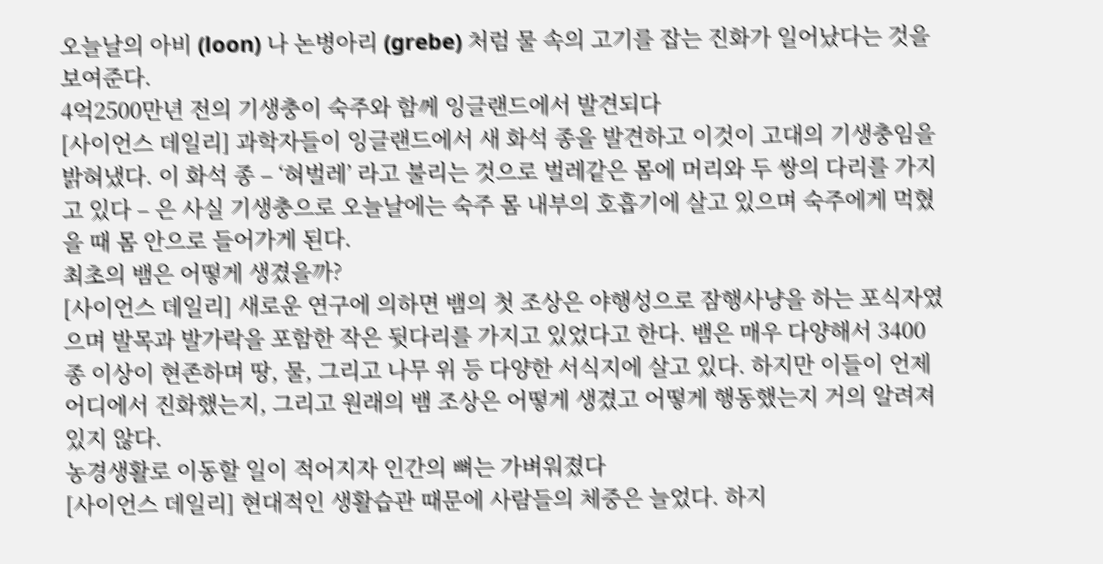오늘날의 아비 (loon) 나 논병아리 (grebe) 처럼 물 속의 고기를 잡는 진화가 일어났다는 것을 보여준다.
4억2500만년 전의 기생충이 숙주와 함께 잉글랜드에서 발견되다
[사이언스 데일리] 과학자들이 잉글랜드에서 새 화석 종을 발견하고 이것이 고대의 기생충임을 밝혀냈다. 이 화석 종 – ‘혀벌레’ 라고 불리는 것으로 벌레같은 몸에 머리와 두 쌍의 다리를 가지고 있다 – 은 사실 기생충으로 오늘날에는 숙주 몸 내부의 호흡기에 살고 있으며 숙주에게 먹혔을 때 몸 안으로 들어가게 된다.
최초의 뱀은 어떻게 생겼을까?
[사이언스 데일리] 새로운 연구에 의하면 뱀의 첫 조상은 야행성으로 잠행사냥을 하는 포식자였으며 발목과 발가락을 포함한 작은 뒷다리를 가지고 있었다고 한다. 뱀은 매우 다양해서 3400 종 이상이 현존하며 땅, 물, 그리고 나무 위 등 다양한 서식지에 살고 있다. 하지만 이들이 언제 어디에서 진화했는지, 그리고 원래의 뱀 조상은 어떻게 생겼고 어떻게 행동했는지 거의 알려져 있지 않다.
농경생활로 이동할 일이 적어지자 인간의 뼈는 가벼워졌다
[사이언스 데일리] 현대적인 생활습관 때문에 사람들의 체중은 늘었다. 하지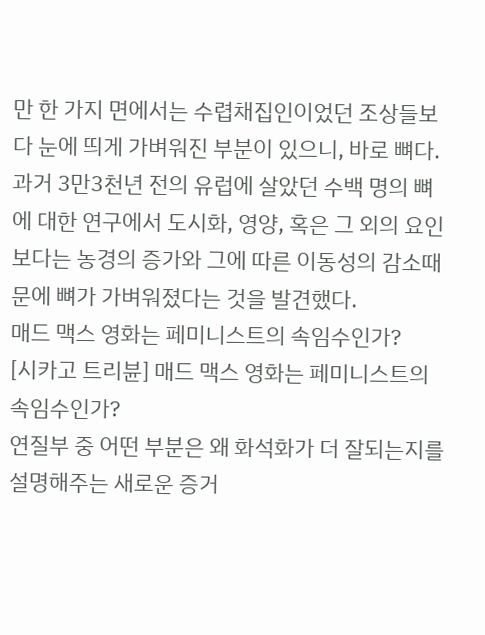만 한 가지 면에서는 수렵채집인이었던 조상들보다 눈에 띄게 가벼워진 부분이 있으니, 바로 뼈다. 과거 3만3천년 전의 유럽에 살았던 수백 명의 뼈에 대한 연구에서 도시화, 영양, 혹은 그 외의 요인보다는 농경의 증가와 그에 따른 이동성의 감소때문에 뼈가 가벼워졌다는 것을 발견했다.
매드 맥스 영화는 페미니스트의 속임수인가?
[시카고 트리뷴] 매드 맥스 영화는 페미니스트의 속임수인가?
연질부 중 어떤 부분은 왜 화석화가 더 잘되는지를 설명해주는 새로운 증거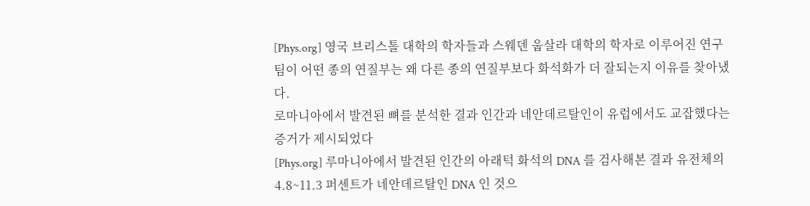[Phys.org] 영국 브리스톨 대학의 학자들과 스웨덴 웁살라 대학의 학자로 이루어진 연구팀이 어떤 종의 연질부는 왜 다른 종의 연질부보다 화석화가 더 잘되는지 이유를 찾아냈다.
로마니아에서 발견된 뼈를 분석한 결과 인간과 네안데르탈인이 유럽에서도 교잡했다는 증거가 제시되었다
[Phys.org] 루마니아에서 발견된 인간의 아래턱 화석의 DNA 를 검사해본 결과 유전체의 4.8~11.3 퍼센트가 네안데르탈인 DNA 인 것으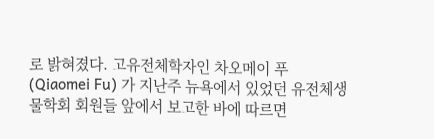로 밝혀졌다. 고유전체학자인 차오메이 푸 (Qiaomei Fu) 가 지난주 뉴욕에서 있었던 유전체생물학회 회원들 앞에서 보고한 바에 따르면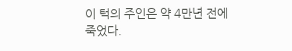이 턱의 주인은 약 4만년 전에 죽었다.